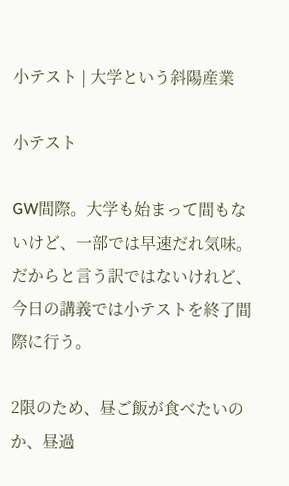小テスト | 大学という斜陽産業

小テスト

GW間際。大学も始まって間もないけど、一部では早速だれ気味。だからと言う訳ではないけれど、今日の講義では小テストを終了間際に行う。

2限のため、昼ご飯が食べたいのか、昼過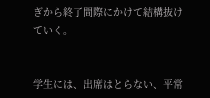ぎから終了間際にかけて結構抜けていく。


学生には、出席はとらない、平常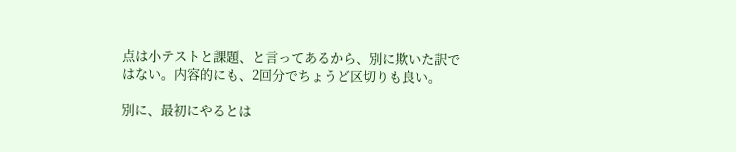点は小テストと課題、と言ってあるから、別に欺いた訳ではない。内容的にも、2回分でちょうど区切りも良い。

別に、最初にやるとは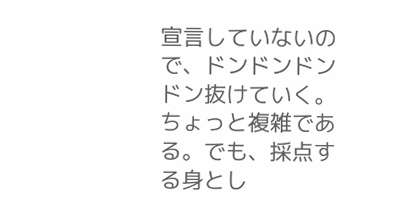宣言していないので、ドンドンドンドン抜けていく。ちょっと複雑である。でも、採点する身とし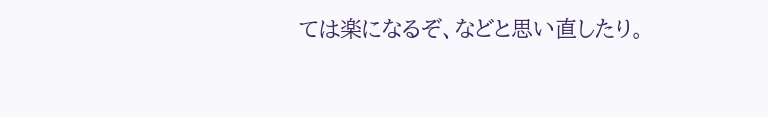ては楽になるぞ、などと思い直したり。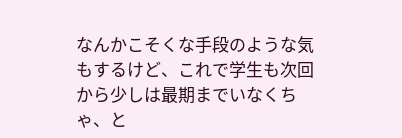なんかこそくな手段のような気もするけど、これで学生も次回から少しは最期までいなくちゃ、と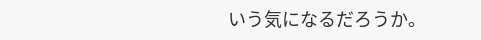いう気になるだろうか。